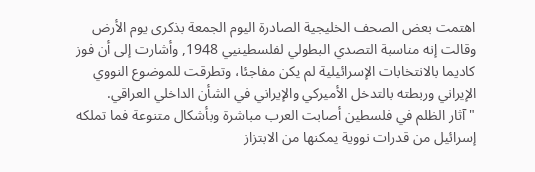اهتمت بعض الصحف الخليجية الصادرة اليوم الجمعة بذكرى يوم الأرض وقالت إنه مناسبة التصدي البطولي لفلسطينيي 1948, وأشارت إلى أن فوز كاديما بالانتخابات الإسرائيلية لم يكن مفاجئا، وتطرقت للموضوع النووي الإيراني وربطته بالتدخل الأميركي والإيراني في الشأن الداخلي العراقي.
" آثار الظلم في فلسطين أصابت العرب مباشرة وبأشكال متنوعة فما تملكه إسرائيل من قدرات نووية يمكنها من الابتزاز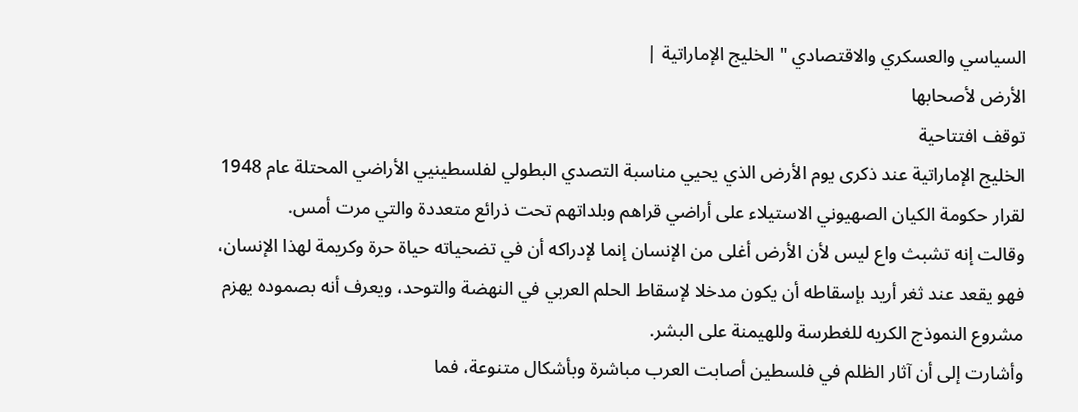السياسي والعسكري والاقتصادي " الخليج الإماراتية |
الأرض لأصحابها
توقف افتتاحية
الخليج الإماراتية عند ذكرى يوم الأرض الذي يحيي مناسبة التصدي البطولي لفلسطينيي الأراضي المحتلة عام 1948 لقرار حكومة الكيان الصهيوني الاستيلاء على أراضي قراهم وبلداتهم تحت ذرائع متعددة والتي مرت أمس.
وقالت إنه تشبث واع ليس لأن الأرض أغلى من الإنسان إنما لإدراكه أن في تضحياته حياة حرة وكريمة لهذا الإنسان، فهو يقعد عند ثغر أريد بإسقاطه أن يكون مدخلا لإسقاط الحلم العربي في النهضة والتوحد، ويعرف أنه بصموده يهزم مشروع النموذج الكريه للغطرسة وللهيمنة على البشر.
وأشارت إلى أن آثار الظلم في فلسطين أصابت العرب مباشرة وبأشكال متنوعة، فما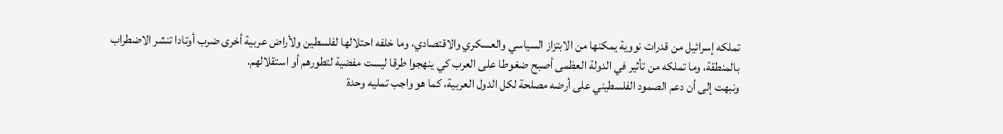تملكه إسرائيل من قدرات نووية يمكنها من الابتزاز السياسي والعسكري والاقتصادي، وما خلفه احتلالها لفلسطين ولأراض عربية أخرى ضرب أوتادا تنشر الاضطراب بالمنطقة، وما تملكه من تأثير في الدولة العظمى أصبح ضغوطا على العرب كي ينهجوا طرقا ليست مفضية لتطورهم أو استقلالهم.
ونبهت إلى أن دعم الصمود الفلسطيني على أرضه مصلحة لكل الدول العربية، كما هو واجب تمليه وحدة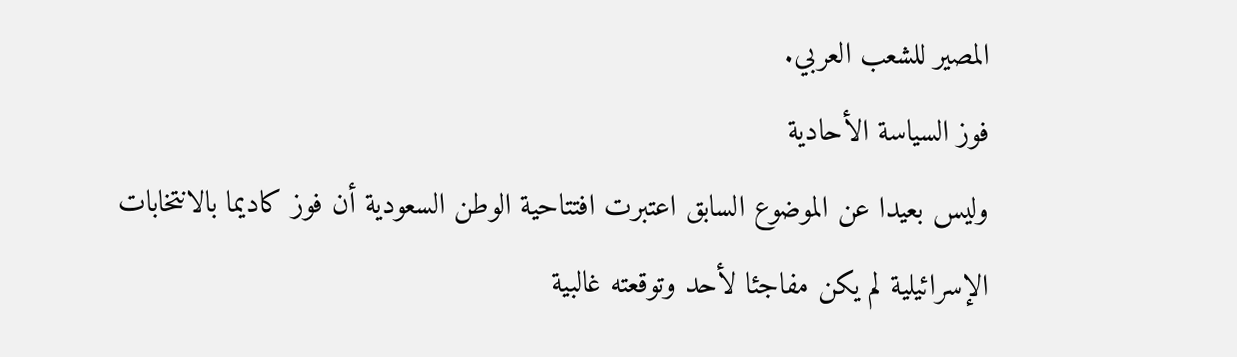المصير للشعب العربي.
فوز السياسة الأحادية
وليس بعيدا عن الموضوع السابق اعتبرت افتتاحية الوطن السعودية أن فوز كاديما بالانتخابات الإسرائيلية لم يكن مفاجئا لأحد وتوقعته غالبية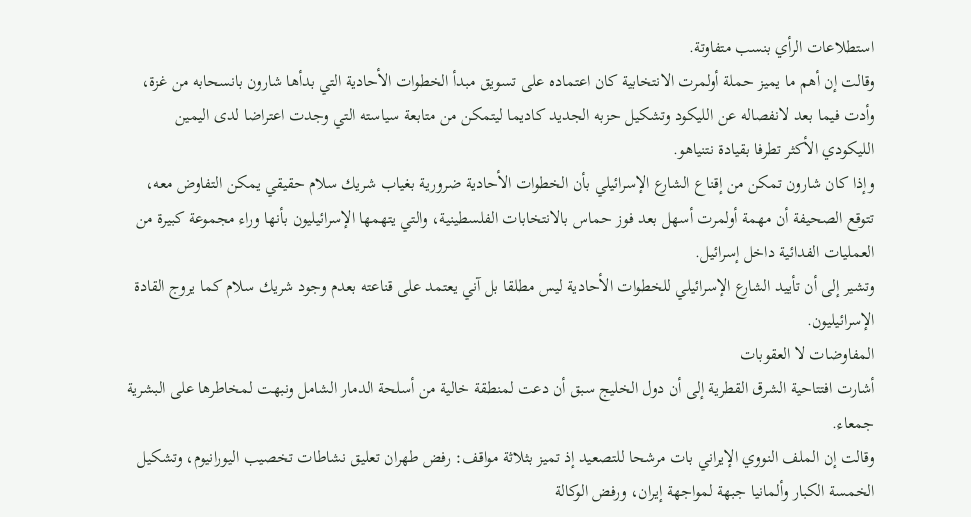استطلاعات الرأي بنسب متفاوتة.
وقالت إن أهم ما يميز حملة أولمرت الانتخابية كان اعتماده على تسويق مبدأ الخطوات الأحادية التي بدأها شارون بانسحابه من غزة، وأدت فيما بعد لانفصاله عن الليكود وتشكيل حزبه الجديد كاديما ليتمكن من متابعة سياسته التي وجدت اعتراضا لدى اليمين الليكودي الأكثر تطرفا بقيادة نتنياهو.
وإذا كان شارون تمكن من إقناع الشارع الإسرائيلي بأن الخطوات الأحادية ضرورية بغياب شريك سلام حقيقي يمكن التفاوض معه، تتوقع الصحيفة أن مهمة أولمرت أسهل بعد فوز حماس بالانتخابات الفلسطينية، والتي يتهمها الإسرائيليون بأنها وراء مجموعة كبيرة من العمليات الفدائية داخل إسرائيل.
وتشير إلى أن تأييد الشارع الإسرائيلي للخطوات الأحادية ليس مطلقا بل آني يعتمد على قناعته بعدم وجود شريك سلام كما يروج القادة الإسرائيليون.
المفاوضات لا العقوبات
أشارت افتتاحية الشرق القطرية إلى أن دول الخليج سبق أن دعت لمنطقة خالية من أسلحة الدمار الشامل ونبهت لمخاطرها على البشرية جمعاء.
وقالت إن الملف النووي الإيراني بات مرشحا للتصعيد إذ تميز بثلاثة مواقف: رفض طهران تعليق نشاطات تخصيب اليورانيوم، وتشكيل الخمسة الكبار وألمانيا جبهة لمواجهة إيران، ورفض الوكالة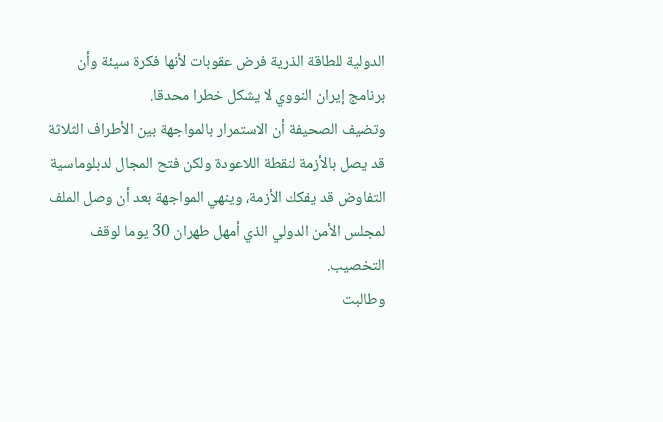الدولية للطاقة الذرية فرض عقوبات لأنها فكرة سيئة وأن برنامج إيران النووي لا يشكل خطرا محدقا.
وتضيف الصحيفة أن الاستمرار بالمواجهة بين الأطراف الثلاثة قد يصل بالأزمة لنقطة اللاعودة ولكن فتح المجال لدبلوماسية التفاوض قد يفكك الأزمة، وينهي المواجهة بعد أن وصل الملف لمجلس الأمن الدولي الذي أمهل طهران 30 يوما لوقف التخصيب.
وطالبت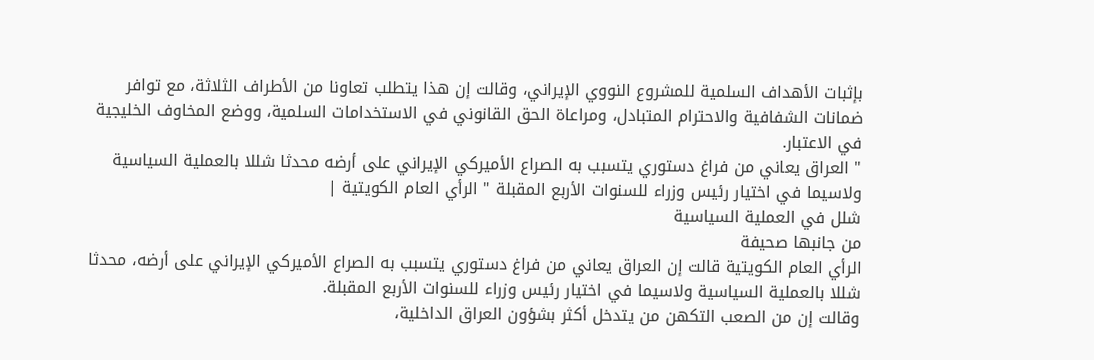بإثبات الأهداف السلمية للمشروع النووي الإيراني، وقالت إن هذا يتطلب تعاونا من الأطراف الثلاثة، مع توافر ضمانات الشفافية والاحترام المتبادل، ومراعاة الحق القانوني في الاستخدامات السلمية، ووضع المخاوف الخليجية في الاعتبار.
" العراق يعاني من فراغ دستوري يتسبب به الصراع الأميركي الإيراني على أرضه محدثا شللا بالعملية السياسية ولاسيما في اختيار رئيس وزراء للسنوات الأربع المقبلة " الرأي العام الكويتية |
شلل في العملية السياسية
من جانبها صحيفة
الرأي العام الكويتية قالت إن العراق يعاني من فراغ دستوري يتسبب به الصراع الأميركي الإيراني على أرضه، محدثا شللا بالعملية السياسية ولاسيما في اختيار رئيس وزراء للسنوات الأربع المقبلة.
وقالت إن من الصعب التكهن من يتدخل أكثر بشؤون العراق الداخلية،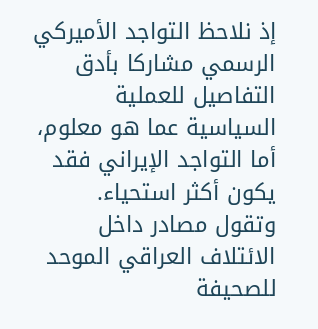إذ نلاحظ التواجد الأميركي الرسمي مشاركا بأدق التفاصيل للعملية السياسية عما هو معلوم، أما التواجد الإيراني فقد يكون أكثر استحياء.
وتقول مصادر داخل الائتلاف العراقي الموحد للصحيفة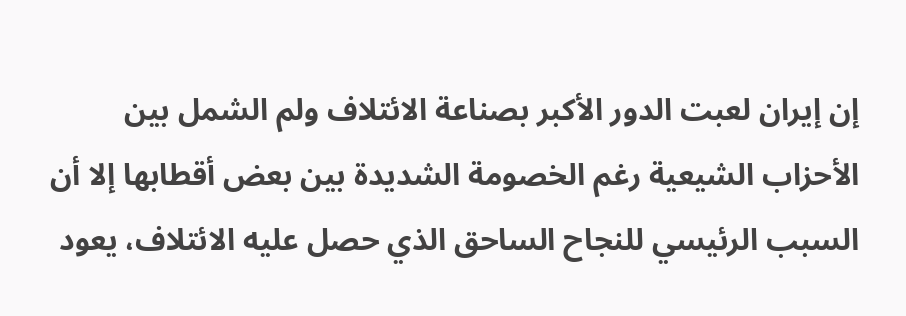إن إيران لعبت الدور الأكبر بصناعة الائتلاف ولم الشمل بين الأحزاب الشيعية رغم الخصومة الشديدة بين بعض أقطابها إلا أن السبب الرئيسي للنجاح الساحق الذي حصل عليه الائتلاف، يعود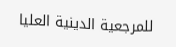للمرجعية الدينية العليا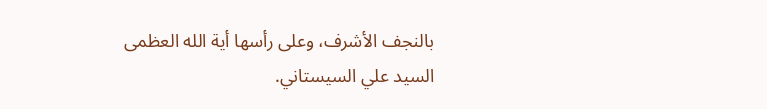بالنجف الأشرف، وعلى رأسها أية الله العظمى السيد علي السيستاني.